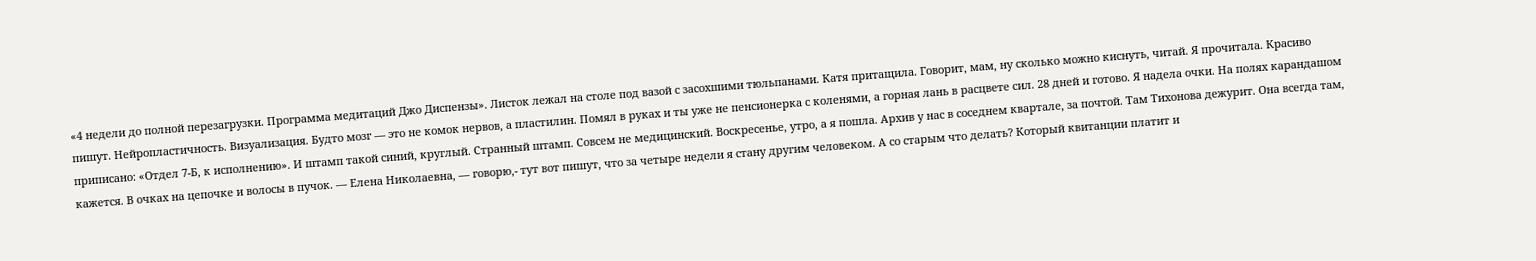«4 недели до полной перезагрузки. Программа медитаций Джо Диспензы». Листок лежал на столе под вазой с засохшими тюльпанами. Катя притащила. Говорит, мам, ну сколько можно киснуть, читай. Я прочитала. Красиво пишут. Нейропластичность. Визуализация. Будто мозг — это не комок нервов, а пластилин. Помял в руках и ты уже не пенсионерка с коленями, а горная лань в расцвете сил. 28 дней и готово. Я надела очки. На полях карандашом приписано: «Отдел 7-Б, к исполнению». И штамп такой синий, круглый. Странный штамп. Совсем не медицинский. Воскресенье, утро, а я пошла. Архив у нас в соседнем квартале, за почтой. Там Тихонова дежурит. Она всегда там, кажется. В очках на цепочке и волосы в пучок. — Елена Николаевна, — говорю,- тут вот пишут, что за четыре недели я стану другим человеком. А со старым что делать? Который квитанции платит и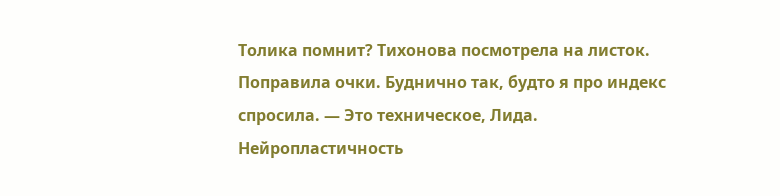Толика помнит? Тихонова посмотрела на листок. Поправила очки. Буднично так, будто я про индекс спросила. — Это техническое, Лида. Нейропластичность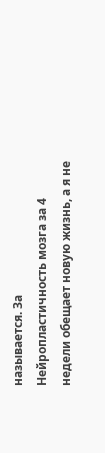называется. За
Нейропластичность мозга за 4 недели обещает новую жизнь, а я не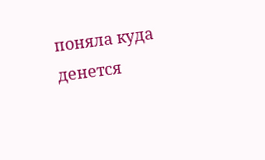поняла куда денется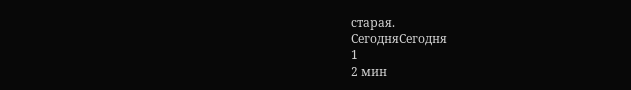старая.
СегодняСегодня
1
2 мин